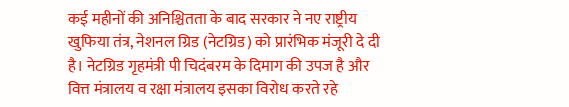कई महीनों की अनिश्चितता के बाद सरकार ने नए राष्ट्रीय खुफिया तंत्र, नेशनल ग्रिड (नेटग्रिड) को प्रारंभिक मंजूरी दे दी है। नेटग्रिड गृहमंत्री पी चिदंबरम के दिमाग की उपज है और वित्त मंत्रालय व रक्षा मंत्रालय इसका विरोध करते रहे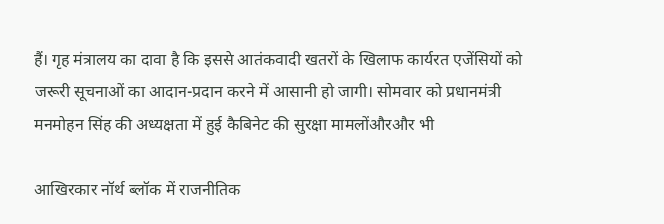हैं। गृह मंत्रालय का दावा है कि इससे आतंकवादी खतरों के खिलाफ कार्यरत एजेंसियों को जरूरी सूचनाओं का आदान-प्रदान करने में आसानी हो जागी। सोमवार को प्रधानमंत्री मनमोहन सिंह की अध्यक्षता में हुई कैबिनेट की सुरक्षा मामलोंऔरऔर भी

आखिरकार नॉर्थ ब्लॉक में राजनीतिक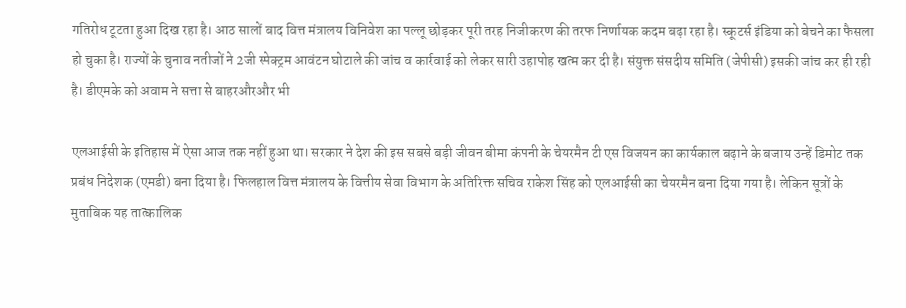गतिरोध टूटता हुआ दिख रहा है। आठ सालों बाद वित्त मंत्रालय विनिवेश का पल्लू छोड़कर पूरी तरह निजीकरण की तरफ निर्णायक कदम बढ़ा रहा है। स्कूटर्स इंडिया को बेचने का फैसला हो चुका है। राज्यों के चुनाव नतीजों ने 2जी स्पेक्ट्रम आवंटन घोटाले की जांच व कार्रवाई को लेकर सारी उहापोह खत्म कर दी है। संयुक्त संसदीय समिति (जेपीसी) इसकी जांच कर ही रही है। डीएमके को अवाम ने सत्ता से बाहरऔरऔर भी

एलआईसी के इतिहास में ऐसा आज तक नहीं हुआ था। सरकार ने देश की इस सबसे बड़ी जीवन बीमा कंपनी के चेयरमैन टी एस विजयन का कार्यकाल बढ़ाने के बजाय उन्हें डिमोट तक प्रबंध निदेशक (एमडी) बना दिया है। फिलहाल वित्त मंत्रालय के वित्तीय सेवा विभाग के अतिरिक्त सचिव राकेश सिंह को एलआईसी का चेयरमैन बना दिया गया है। लेकिन सूत्रों के मुताबिक यह तात्कालिक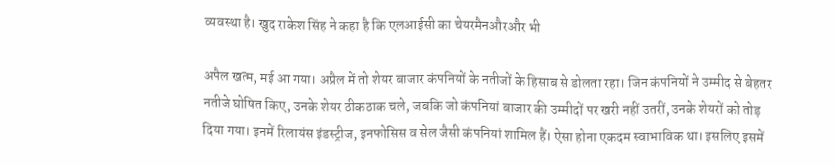व्यवस्था है। खुद राकेश सिंह ने कहा है कि एलआईसी का चेयरमैनऔरऔर भी

अपैल खत्म, मई आ गया। अप्रैल में तो शेयर बाजार कंपनियों के नतीजों के हिसाब से डोलता रहा। जिन कंपनियों ने उम्मीद से बेहतर नतीजे घोषित किए, उनके शेयर ठीकठाक चले, जबकि जो कंपनियां बाजार की उम्मीदों पर खरी नहीं उतरीं, उनके शेयरों को तोड़ दिया गया। इनमें रिलायंस इंडस्ट्रीज, इनफोसिस व सेल जैसी कंपनियां शामिल हैं। ऐसा होना एकदम स्वाभाविक था। इसलिए इसमें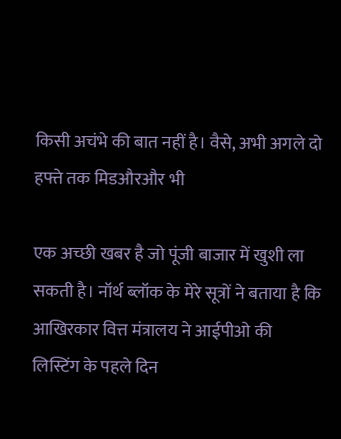किसी अचंभे की बात नहीं है। वैसे, अभी अगले दो हफ्ते तक मिडऔरऔर भी

एक अच्छी खबर है जो पूंजी बाजार में खुशी ला सकती है। नॉर्थ ब्लॉक के मेरे सूत्रों ने बताया है कि आखिरकार वित्त मंत्रालय ने आईपीओ की लिस्टिंग के पहले दिन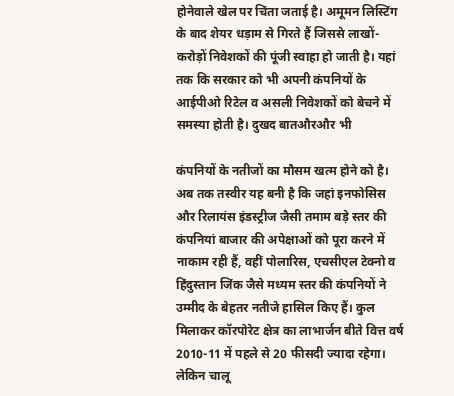होनेवाले खेल पर चिंता जताई है। अमूमन लिस्टिंग के बाद शेयर धड़ाम से गिरते हैं जिससे लाखों-करोड़ों निवेशकों की पूंजी स्वाहा हो जाती है। यहां तक कि सरकार को भी अपनी कंपनियों के आईपीओ रिटेल व असली निवेशकों को बेचने में समस्या होती है। दुखद बातऔरऔर भी

कंपनियों के नतीजों का मौसम खत्म होने को है। अब तक तस्वीर यह बनी है कि जहां इनफोसिस और रिलायंस इंडस्ट्रीज जैसी तमाम बड़े स्तर की कंपनियां बाजार की अपेक्षाओं को पूरा करने में नाकाम रही हैं, वहीं पोलारिस, एचसीएल टेक्नो व हिंदुस्तान जिंक जैसे मध्यम स्तर की कंपनियों ने उम्मीद के बेहतर नतीजे हासिल किए हैं। कुल मिलाकर कॉरपोरेट क्षेत्र का लाभार्जन बीते वित्त वर्ष 2010-11 में पहले से 20 फीसदी ज्यादा रहेगा। लेकिन चालू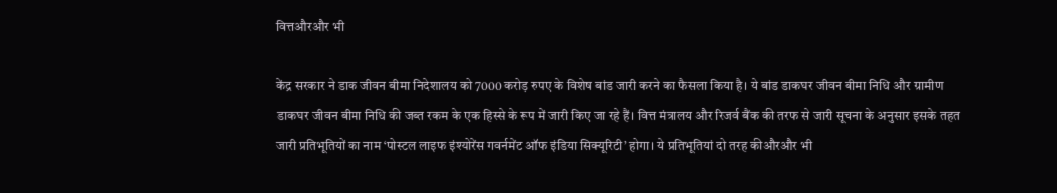वित्तऔरऔर भी

केंद्र सरकार ने डाक जीवन बीमा निदेशालय को 7000 करोड़ रुपए के विशेष बांड जारी करने का फैसला किया है। ये बांड डाकघर जीवन बीमा निधि और ग्रामीण डाकघर जीवन बीमा निधि की जब्त रकम के एक हिस्से के रूप में जारी किए जा रहे हैं। वित्त मंत्रालय और रिजर्व बैंक की तरफ से जारी सूचना के अनुसार इसके तहत जारी प्रतिभूतियों का नाम ‘पोस्टल लाइफ इंश्योरेंस गवर्नमेंट ऑफ इंडिया सिक्यूरिटी’ होगा। ये प्रतिभूतियां दो तरह कीऔरऔर भी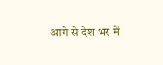आगे से देश भर में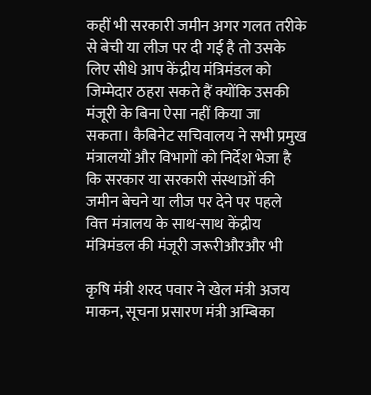कहीं भी सरकारी जमीन अगर गलत तरीके से बेची या लीज पर दी गई है तो उसके लिए सीधे आप केंद्रीय मंत्रिमंडल को जिम्मेदार ठहरा सकते हैं क्योंकि उसकी मंजूरी के बिना ऐसा नहीं किया जा सकता। कैबिनेट सचिवालय ने सभी प्रमुख मंत्रालयों और विभागों को निर्देश भेजा है कि सरकार या सरकारी संस्थाओं की जमीन बेचने या लीज पर देने पर पहले वित्त मंत्रालय के साथ-साथ केंद्रीय मंत्रिमंडल की मंजूरी जरूरीऔरऔर भी

कृषि मंत्री शरद पवार ने खेल मंत्री अजय माकन, सूचना प्रसारण मंत्री अम्बिका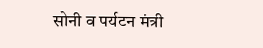सोनी व पर्यटन मंत्री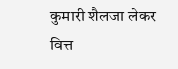कुमारी शैलजा लेकर वित्त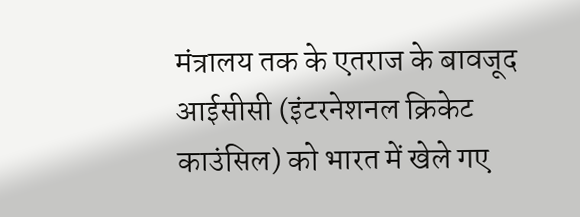मंत्रालय तक के एतराज के बावजूद आईसीसी (इंटरनेशनल क्रिकेट काउंसिल) को भारत में खेले गए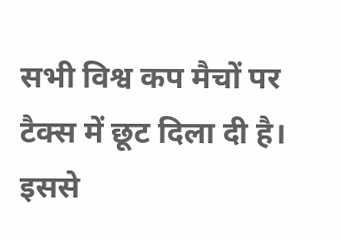सभी विश्व कप मैचों पर टैक्स में छूट दिला दी है। इससे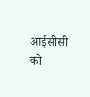आईसीसी को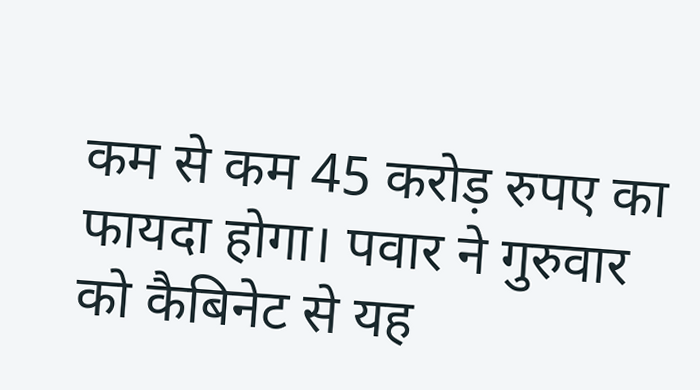कम से कम 45 करोड़ रुपए का फायदा होगा। पवार ने गुरुवार को कैबिनेट से यह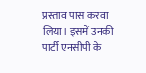प्रस्ताव पास करवा लिया। इसमें उनकी पार्टी एनसीपी के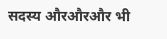सदस्य औरऔरऔर भी